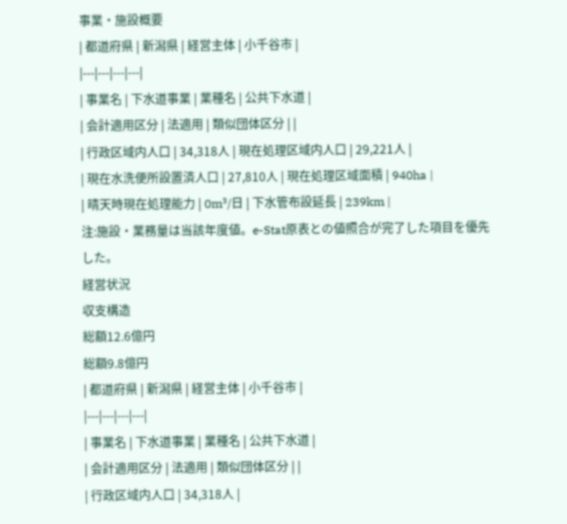事業・施設概要
| 都道府県 | 新潟県 | 経営主体 | 小千谷市 |
|---|---|---|---|
| 事業名 | 下水道事業 | 業種名 | 公共下水道 |
| 会計適用区分 | 法適用 | 類似団体区分 | |
| 行政区域内人口 | 34,318人 | 現在処理区域内人口 | 29,221人 |
| 現在水洗便所設置済人口 | 27,810人 | 現在処理区域面積 | 940ha |
| 晴天時現在処理能力 | 0m³/日 | 下水管布設延長 | 239km |
注:施設・業務量は当該年度値。e-Stat原表との値照合が完了した項目を優先した。
経営状況
収支構造
総額12.6億円
総額9.8億円
| 都道府県 | 新潟県 | 経営主体 | 小千谷市 |
|---|---|---|---|
| 事業名 | 下水道事業 | 業種名 | 公共下水道 |
| 会計適用区分 | 法適用 | 類似団体区分 | |
| 行政区域内人口 | 34,318人 |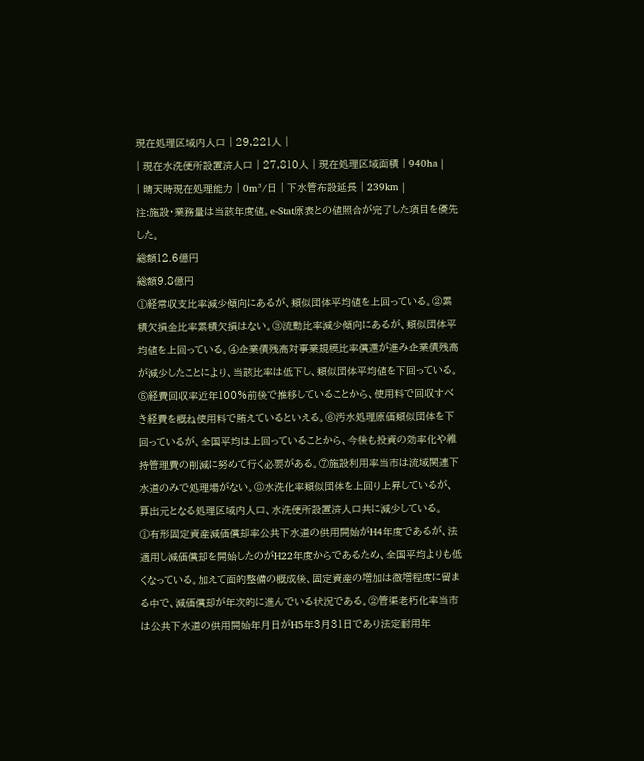現在処理区域内人口 | 29,221人 |
| 現在水洗便所設置済人口 | 27,810人 | 現在処理区域面積 | 940ha |
| 晴天時現在処理能力 | 0m³/日 | 下水管布設延長 | 239km |
注:施設・業務量は当該年度値。e-Stat原表との値照合が完了した項目を優先した。
総額12.6億円
総額9.8億円
①経常収支比率減少傾向にあるが、類似団体平均値を上回っている。②累積欠損金比率累積欠損はない。③流動比率減少傾向にあるが、類似団体平均値を上回っている。④企業債残高対事業規模比率償還が進み企業債残高が減少したことにより、当該比率は低下し、類似団体平均値を下回っている。⑤経費回収率近年100%前後で推移していることから、使用料で回収すべき経費を概ね使用料で賄えているといえる。⑥汚水処理原価類似団体を下回っているが、全国平均は上回っていることから、今後も投資の効率化や維持管理費の削減に努めて行く必要がある。⑦施設利用率当市は流域関連下水道のみで処理場がない。⑧水洗化率類似団体を上回り上昇しているが、算出元となる処理区域内人口、水洗便所設置済人口共に減少している。
①有形固定資産減価償却率公共下水道の供用開始がH4年度であるが、法適用し減価償却を開始したのがH22年度からであるため、全国平均よりも低くなっている。加えて面的整備の概成後、固定資産の増加は微増程度に留まる中で、減価償却が年次的に進んでいる状況である。②管渠老朽化率当市は公共下水道の供用開始年月日がH5年3月31日であり法定耐用年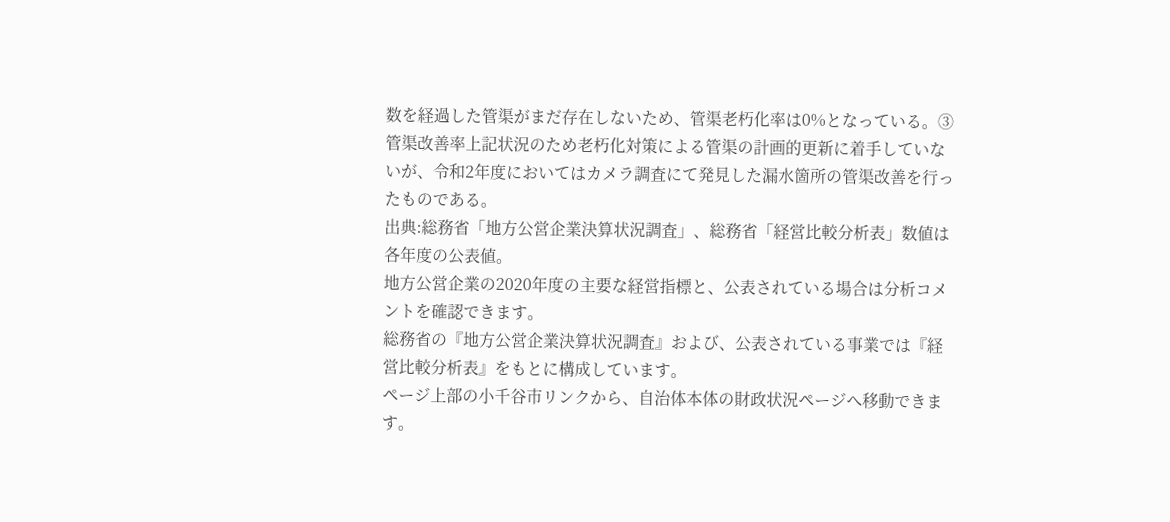数を経過した管渠がまだ存在しないため、管渠老朽化率は0%となっている。③管渠改善率上記状況のため老朽化対策による管渠の計画的更新に着手していないが、令和2年度においてはカメラ調査にて発見した漏水箇所の管渠改善を行ったものである。
出典:総務省「地方公営企業決算状況調査」、総務省「経営比較分析表」数値は各年度の公表値。
地方公営企業の2020年度の主要な経営指標と、公表されている場合は分析コメントを確認できます。
総務省の『地方公営企業決算状況調査』および、公表されている事業では『経営比較分析表』をもとに構成しています。
ページ上部の小千谷市リンクから、自治体本体の財政状況ページへ移動できます。